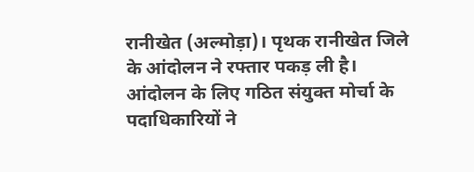रानीखेत (अल्मोड़ा)। पृथक रानीखेत जिले के आंदोलन ने रफ्तार पकड़ ली है। आंदोलन के लिए गठित संयुक्त मोर्चा के पदाधिकारियों ने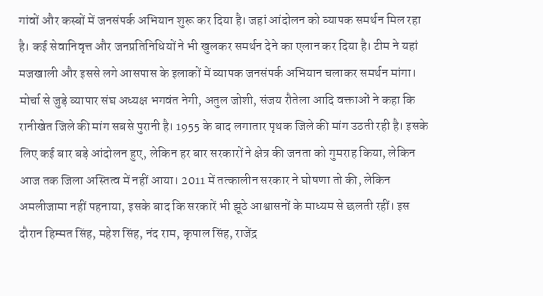गांवों और कस्बों में जनसंपर्क अभियान शुरू कर दिया है। जहां आंदोलन को व्यापक समर्थन मिल रहा है। कई सेवानिवृत्त और जनप्रतिनिधियों ने भी खुलकर समर्थन देने का एलान कर दिया है। टीम ने यहां मजखाली और इससे लगे आसपास के इलाकों में व्यापक जनसंपर्क अभियान चलाकर समर्थन मांगा।
मोर्चा से जुड़े व्यापार संघ अध्यक्ष भगवंत नेगी, अतुल जोशी, संजय रौतेला आदि वक्ताओं ने कहा कि रानीखेत जिले की मांग सबसे पुरानी है। 1955 के बाद लगातार पृथक जिले की मांग उठती रही है। इसके लिए कई बार बड़े आंदोलन हुए, लेकिन हर बार सरकारों ने क्षेत्र की जनता को गुमराह किया, लेकिन आज तक जिला अस्तित्व में नहीं आया। 2011 में तत्कालीन सरकार ने घोषणा तो की, लेकिन अमलीजामा नहीं पहनाया, इसके बाद कि सरकारें भी झूठे आश्वासनों के माध्यम से छलती रहीं। इस दौरान हिम्मत सिंह, महेश सिंह, नंद राम, कृपाल सिंह, राजेंद्र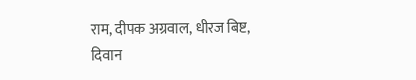राम, दीपक अग्रवाल, धीरज बिष्ट, दिवान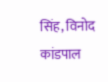सिंह, विनोद कांडपाल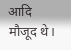आदि मौजूद थे।